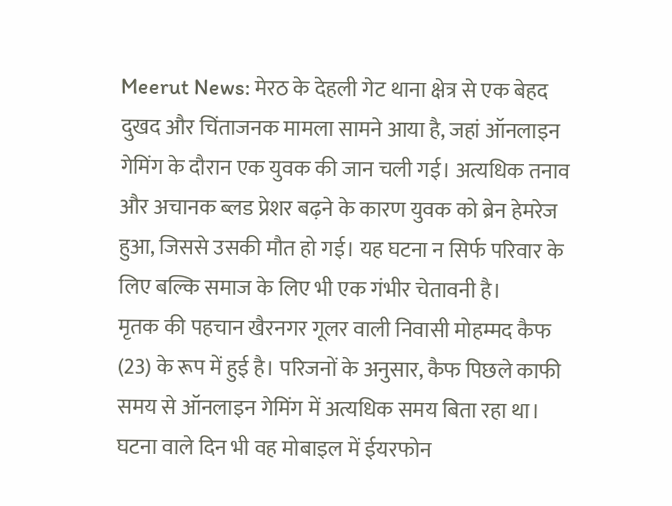Meerut News: मेरठ के देहली गेट थाना क्षेत्र से एक बेहद दुखद और चिंताजनक मामला सामने आया है, जहां ऑनलाइन गेमिंग के दौरान एक युवक की जान चली गई। अत्यधिक तनाव और अचानक ब्लड प्रेशर बढ़ने के कारण युवक को ब्रेन हेमरेज हुआ, जिससे उसकी मौत हो गई। यह घटना न सिर्फ परिवार के लिए बल्कि समाज के लिए भी एक गंभीर चेतावनी है।
मृतक की पहचान खैरनगर गूलर वाली निवासी मोहम्मद कैफ (23) के रूप में हुई है। परिजनों के अनुसार, कैफ पिछले काफी समय से ऑनलाइन गेमिंग में अत्यधिक समय बिता रहा था। घटना वाले दिन भी वह मोबाइल में ईयरफोन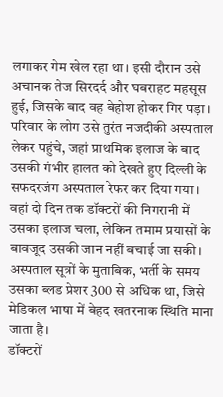लगाकर गेम खेल रहा था। इसी दौरान उसे अचानक तेज सिरदर्द और घबराहट महसूस हुई, जिसके बाद वह बेहोश होकर गिर पड़ा।
परिवार के लोग उसे तुरंत नजदीकी अस्पताल लेकर पहुंचे, जहां प्राथमिक इलाज के बाद उसकी गंभीर हालत को देखते हुए दिल्ली के सफदरजंग अस्पताल रेफर कर दिया गया। वहां दो दिन तक डॉक्टरों की निगरानी में उसका इलाज चला, लेकिन तमाम प्रयासों के बावजूद उसकी जान नहीं बचाई जा सकी। अस्पताल सूत्रों के मुताबिक, भर्ती के समय उसका ब्लड प्रेशर 300 से अधिक था, जिसे मेडिकल भाषा में बेहद खतरनाक स्थिति माना जाता है।
डॉक्टरों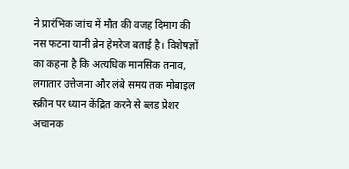ने प्रारंभिक जांच में मौत की वजह दिमाग की नस फटना यानी ब्रेन हेमरेज बताई है। विशेषज्ञों का कहना है कि अत्यधिक मानसिक तनाव, लगातार उत्तेजना और लंबे समय तक मोबाइल स्क्रीन पर ध्यान केंद्रित करने से ब्लड प्रेशर अचानक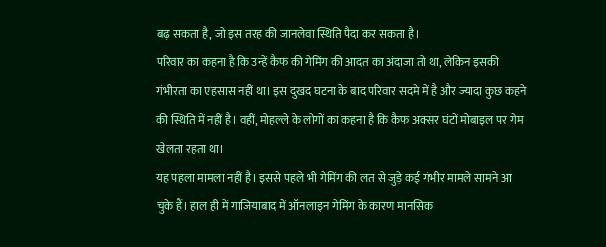बढ़ सकता है, जो इस तरह की जानलेवा स्थिति पैदा कर सकता है।
परिवार का कहना है कि उन्हें कैफ की गेमिंग की आदत का अंदाजा तो था, लेकिन इसकी गंभीरता का एहसास नहीं था। इस दुखद घटना के बाद परिवार सदमे में है और ज्यादा कुछ कहने की स्थिति में नहीं है। वहीं, मोहल्ले के लोगों का कहना है कि कैफ अक्सर घंटों मोबाइल पर गेम खेलता रहता था।
यह पहला मामला नहीं है। इससे पहले भी गेमिंग की लत से जुड़े कई गंभीर मामले सामने आ चुके हैं। हाल ही में गाजियाबाद में ऑनलाइन गेमिंग के कारण मानसिक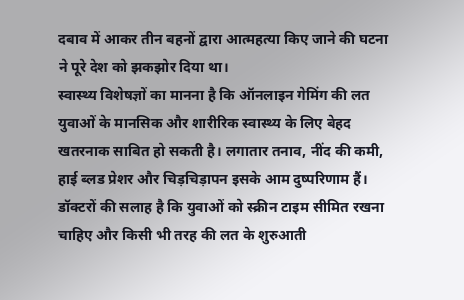दबाव में आकर तीन बहनों द्वारा आत्महत्या किए जाने की घटना ने पूरे देश को झकझोर दिया था।
स्वास्थ्य विशेषज्ञों का मानना है कि ऑनलाइन गेमिंग की लत युवाओं के मानसिक और शारीरिक स्वास्थ्य के लिए बेहद खतरनाक साबित हो सकती है। लगातार तनाव, नींद की कमी, हाई ब्लड प्रेशर और चिड़चिड़ापन इसके आम दुष्परिणाम हैं। डॉक्टरों की सलाह है कि युवाओं को स्क्रीन टाइम सीमित रखना चाहिए और किसी भी तरह की लत के शुरुआती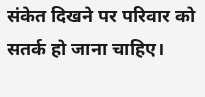संकेत दिखने पर परिवार को सतर्क हो जाना चाहिए।